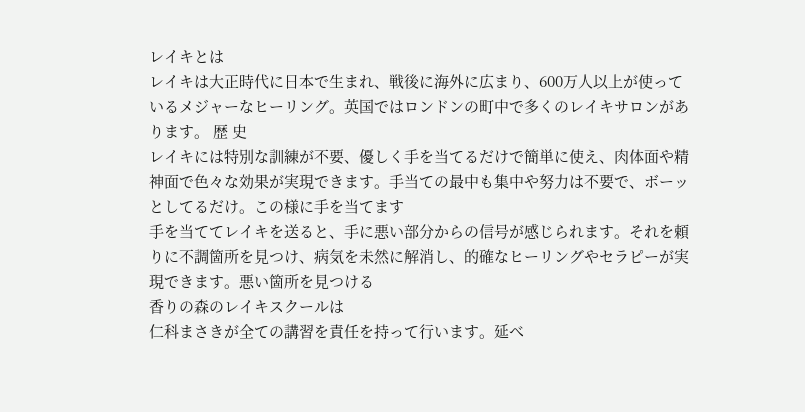レイキとは
レイキは大正時代に日本で生まれ、戦後に海外に広まり、600万人以上が使っているメジャーなヒーリング。英国ではロンドンの町中で多くのレイキサロンがあります。 歴 史
レイキには特別な訓練が不要、優しく手を当てるだけで簡単に使え、肉体面や精神面で色々な効果が実現できます。手当ての最中も集中や努力は不要で、ボーッとしてるだけ。この様に手を当てます
手を当ててレイキを送ると、手に悪い部分からの信号が感じられます。それを頼りに不調箇所を見つけ、病気を未然に解消し、的確なヒーリングやセラピーが実現できます。悪い箇所を見つける
香りの森のレイキスクールは
仁科まさきが全ての講習を責任を持って行います。延べ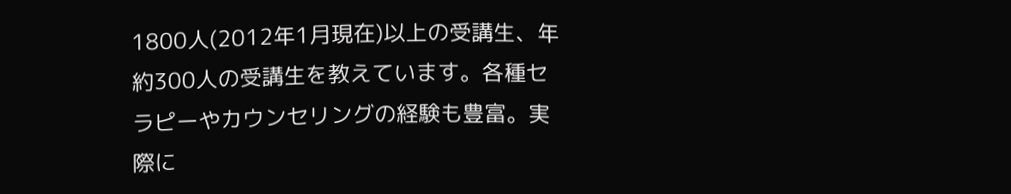1800人(2012年1月現在)以上の受講生、年約300人の受講生を教えています。各種セラピーやカウンセリングの経験も豊富。実際に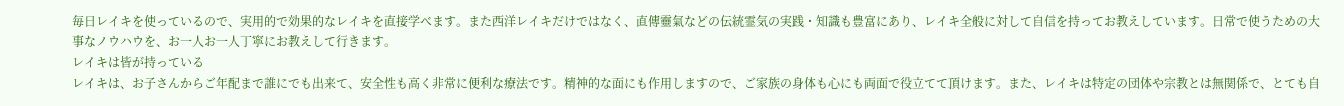毎日レイキを使っているので、実用的で効果的なレイキを直接学べます。また西洋レイキだけではなく、直傳靈氣などの伝統霊気の実践・知識も豊富にあり、レイキ全般に対して自信を持ってお教えしています。日常で使うための大事なノウハウを、お一人お一人丁寧にお教えして行きます。
レイキは皆が持っている
レイキは、お子さんからご年配まで誰にでも出来て、安全性も高く非常に便利な療法です。精神的な面にも作用しますので、ご家族の身体も心にも両面で役立てて頂けます。また、レイキは特定の団体や宗教とは無関係で、とても自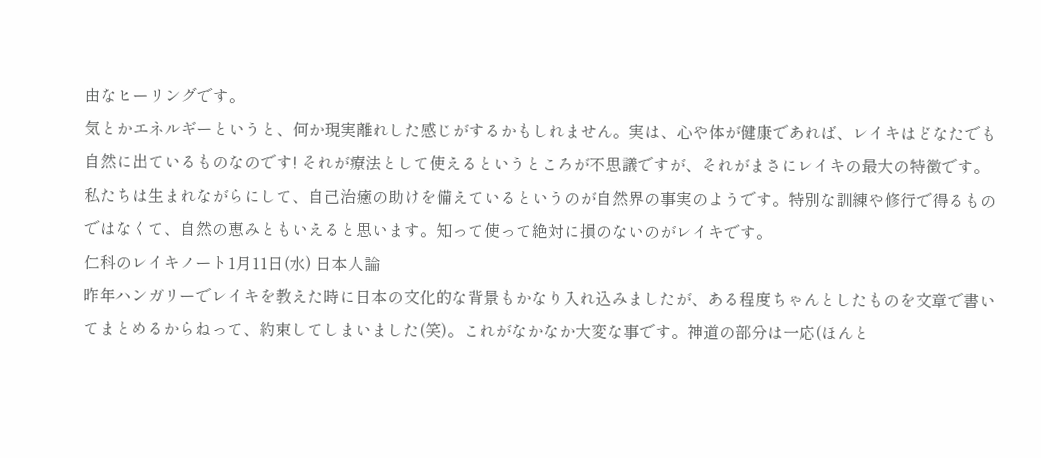由なヒーリングです。
気とかエネルギーというと、何か現実離れした感じがするかもしれません。実は、心や体が健康であれば、レイキはどなたでも自然に出ているものなのです! それが療法として使えるというところが不思議ですが、それがまさにレイキの最大の特徴です。私たちは生まれながらにして、自己治癒の助けを備えているというのが自然界の事実のようです。特別な訓練や修行で得るものではなくて、自然の恵みともいえると思います。知って使って絶対に損のないのがレイキです。
仁科のレイキノート1月11日(水) 日本人論
昨年ハンガリーでレイキを教えた時に日本の文化的な背景もかなり入れ込みましたが、ある程度ちゃんとしたものを文章で書いてまとめるからねって、約束してしまいました(笑)。これがなかなか大変な事です。神道の部分は一応(ほんと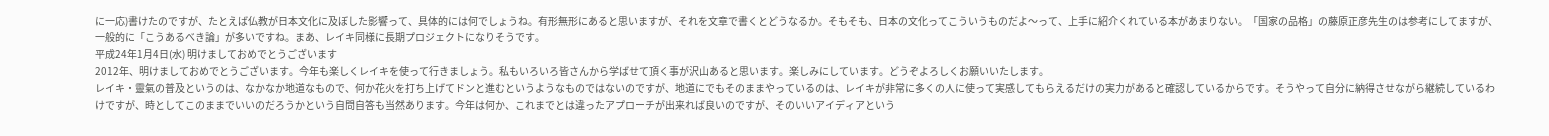に一応)書けたのですが、たとえば仏教が日本文化に及ぼした影響って、具体的には何でしょうね。有形無形にあると思いますが、それを文章で書くとどうなるか。そもそも、日本の文化ってこういうものだよ〜って、上手に紹介くれている本があまりない。「国家の品格」の藤原正彦先生のは参考にしてますが、一般的に「こうあるべき論」が多いですね。まあ、レイキ同様に長期プロジェクトになりそうです。
平成24年1月4日(水) 明けましておめでとうございます
2012年、明けましておめでとうございます。今年も楽しくレイキを使って行きましょう。私もいろいろ皆さんから学ばせて頂く事が沢山あると思います。楽しみにしています。どうぞよろしくお願いいたします。
レイキ・靈氣の普及というのは、なかなか地道なもので、何か花火を打ち上げてドンと進むというようなものではないのですが、地道にでもそのままやっているのは、レイキが非常に多くの人に使って実感してもらえるだけの実力があると確認しているからです。そうやって自分に納得させながら継続しているわけですが、時としてこのままでいいのだろうかという自問自答も当然あります。今年は何か、これまでとは違ったアプローチが出来れば良いのですが、そのいいアイディアという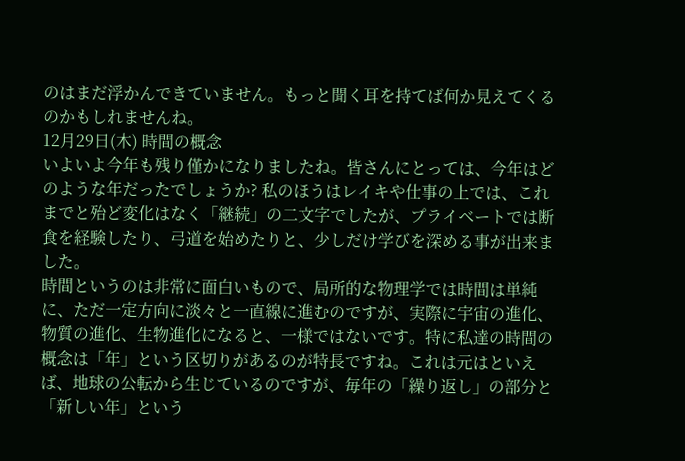のはまだ浮かんできていません。もっと聞く耳を持てば何か見えてくるのかもしれませんね。
12月29日(木) 時間の概念
いよいよ今年も残り僅かになりましたね。皆さんにとっては、今年はどのような年だったでしょうか? 私のほうはレイキや仕事の上では、これまでと殆ど変化はなく「継続」の二文字でしたが、プライベートでは断食を経験したり、弓道を始めたりと、少しだけ学びを深める事が出来ました。
時間というのは非常に面白いもので、局所的な物理学では時間は単純に、ただ一定方向に淡々と一直線に進むのですが、実際に宇宙の進化、物質の進化、生物進化になると、一様ではないです。特に私達の時間の概念は「年」という区切りがあるのが特長ですね。これは元はといえば、地球の公転から生じているのですが、毎年の「繰り返し」の部分と「新しい年」という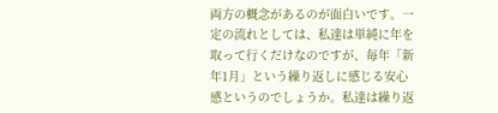両方の概念があるのが面白いです。一定の流れとしては、私達は単純に年を取って行くだけなのですが、毎年「新年1月」という繰り返しに感じる安心感というのでしょうか。私達は繰り返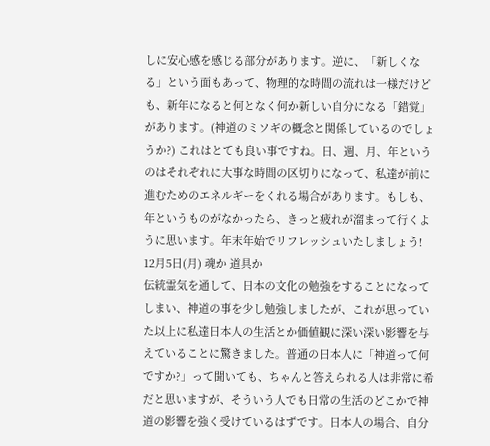しに安心感を感じる部分があります。逆に、「新しくなる」という面もあって、物理的な時間の流れは一様だけども、新年になると何となく何か新しい自分になる「錯覚」があります。(神道のミソギの概念と関係しているのでしょうか?) これはとても良い事ですね。日、週、月、年というのはそれぞれに大事な時間の区切りになって、私達が前に進むためのエネルギーをくれる場合があります。もしも、年というものがなかったら、きっと疲れが溜まって行くように思います。年末年始でリフレッシュいたしましょう!
12月5日(月) 魂か 道具か
伝統霊気を通して、日本の文化の勉強をすることになってしまい、神道の事を少し勉強しましたが、これが思っていた以上に私達日本人の生活とか価値観に深い深い影響を与えていることに驚きました。普通の日本人に「神道って何ですか?」って聞いても、ちゃんと答えられる人は非常に希だと思いますが、そういう人でも日常の生活のどこかで神道の影響を強く受けているはずです。日本人の場合、自分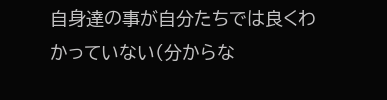自身達の事が自分たちでは良くわかっていない(分からな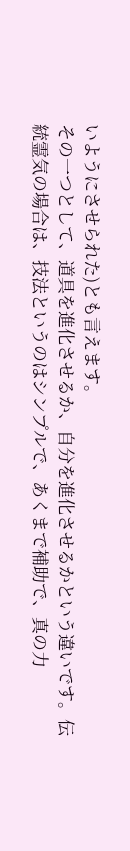いようにさせられた)とも言えます。
その一つとして、道具を進化させるか、自分を進化させるかという違いです。伝統霊気の場合は、技法というのはシンプルで、あくまで補助で、真の力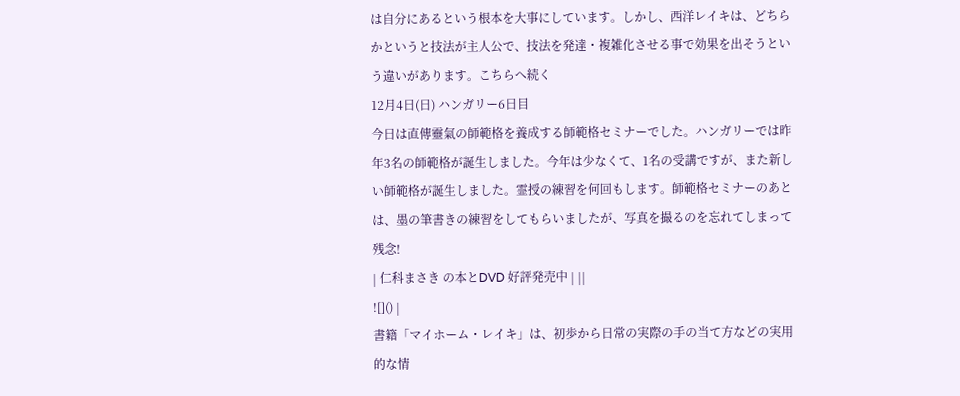は自分にあるという根本を大事にしています。しかし、西洋レイキは、どちらかというと技法が主人公で、技法を発達・複雑化させる事で効果を出そうという違いがあります。こちらへ続く
12月4日(日) ハンガリー6日目
今日は直傳靈氣の師範格を養成する師範格セミナーでした。ハンガリーでは昨年3名の師範格が誕生しました。今年は少なくて、1名の受講ですが、また新しい師範格が誕生しました。霊授の練習を何回もします。師範格セミナーのあとは、墨の筆書きの練習をしてもらいましたが、写真を撮るのを忘れてしまって残念!
| 仁科まさき の本とDVD 好評発売中 | ||
![]() |
書籍「マイホーム・レイキ」は、初歩から日常の実際の手の当て方などの実用的な情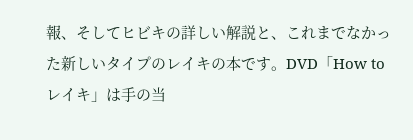報、そしてヒビキの詳しい解説と、これまでなかった新しいタイプのレイキの本です。DVD「How to レイキ」は手の当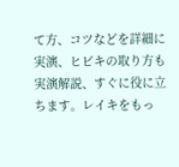て方、コツなどを詳細に実演、ヒビキの取り方も実演解説、すぐに役に立ちます。レイキをもっ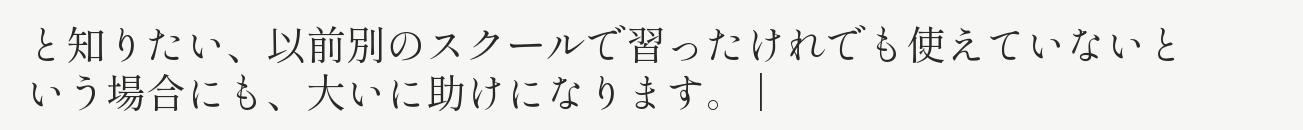と知りたい、以前別のスクールで習ったけれでも使えていないという場合にも、大いに助けになります。 |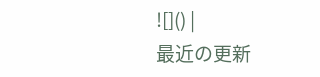![]() |
最近の更新